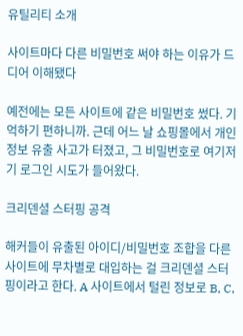유틸리티 소개

사이트마다 다른 비밀번호 써야 하는 이유가 드디어 이해됐다

예전에는 모든 사이트에 같은 비밀번호 썼다. 기억하기 편하니까. 근데 어느 날 쇼핑몰에서 개인정보 유출 사고가 터졌고, 그 비밀번호로 여기저기 로그인 시도가 들어왔다.

크리덴셜 스터핑 공격

해커들이 유출된 아이디/비밀번호 조합을 다른 사이트에 무차별로 대입하는 걸 크리덴셜 스터핑이라고 한다. A 사이트에서 털린 정보로 B, C,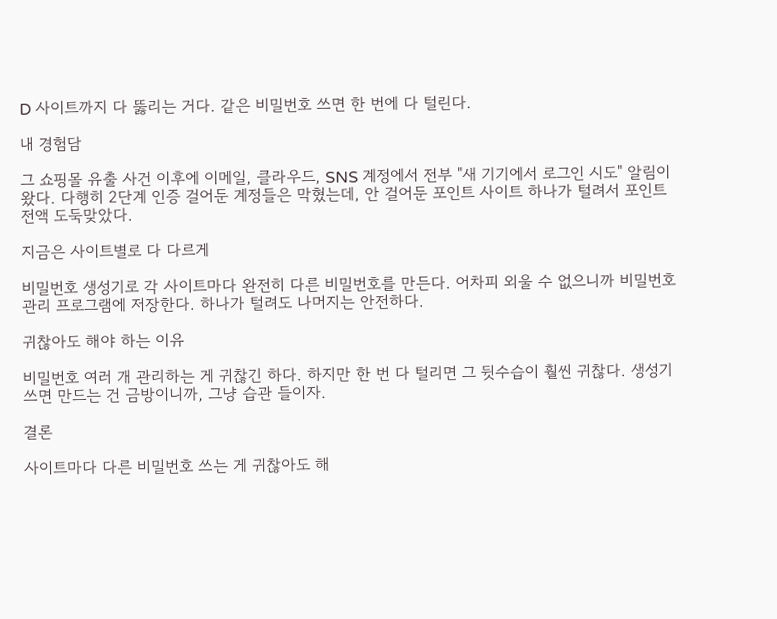D 사이트까지 다 뚫리는 거다. 같은 비밀번호 쓰면 한 번에 다 털린다.

내 경험담

그 쇼핑몰 유출 사건 이후에 이메일, 클라우드, SNS 계정에서 전부 "새 기기에서 로그인 시도" 알림이 왔다. 다행히 2단계 인증 걸어둔 계정들은 막혔는데, 안 걸어둔 포인트 사이트 하나가 털려서 포인트 전액 도둑맞았다.

지금은 사이트별로 다 다르게

비밀번호 생성기로 각 사이트마다 완전히 다른 비밀번호를 만든다. 어차피 외울 수 없으니까 비밀번호 관리 프로그램에 저장한다. 하나가 털려도 나머지는 안전하다.

귀찮아도 해야 하는 이유

비밀번호 여러 개 관리하는 게 귀찮긴 하다. 하지만 한 번 다 털리면 그 뒷수습이 훨씬 귀찮다. 생성기 쓰면 만드는 건 금방이니까, 그냥 습관 들이자.

결론

사이트마다 다른 비밀번호 쓰는 게 귀찮아도 해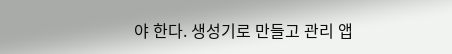야 한다. 생성기로 만들고 관리 앱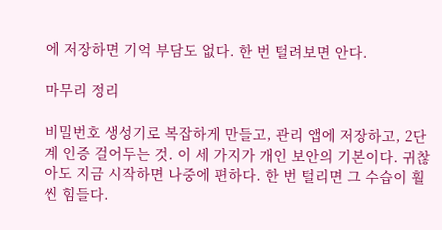에 저장하면 기억 부담도 없다. 한 번 털려보면 안다.

마무리 정리

비밀번호 생성기로 복잡하게 만들고, 관리 앱에 저장하고, 2단계 인증 걸어두는 것. 이 세 가지가 개인 보안의 기본이다. 귀찮아도 지금 시작하면 나중에 편하다. 한 번 털리면 그 수습이 훨씬 힘들다.